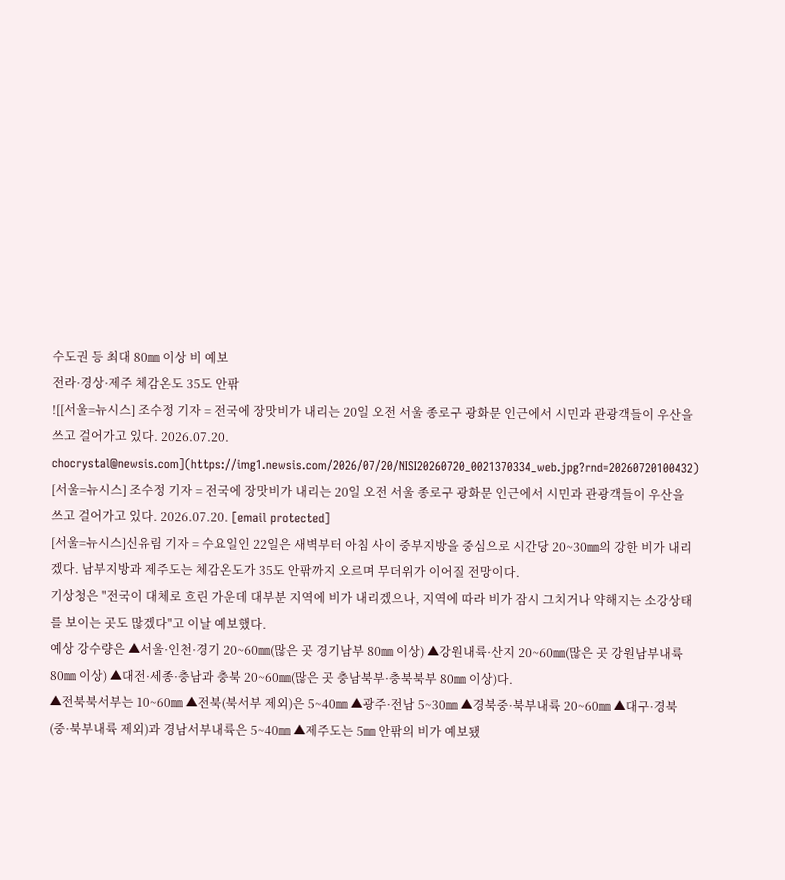수도권 등 최대 80㎜ 이상 비 예보
전라·경상·제주 체감온도 35도 안팎
![[서울=뉴시스] 조수정 기자 = 전국에 장맛비가 내리는 20일 오전 서울 종로구 광화문 인근에서 시민과 관광객들이 우산을 쓰고 걸어가고 있다. 2026.07.20. chocrystal@newsis.com](https://img1.newsis.com/2026/07/20/NISI20260720_0021370334_web.jpg?rnd=20260720100432)
[서울=뉴시스] 조수정 기자 = 전국에 장맛비가 내리는 20일 오전 서울 종로구 광화문 인근에서 시민과 관광객들이 우산을 쓰고 걸어가고 있다. 2026.07.20. [email protected]
[서울=뉴시스]신유림 기자 = 수요일인 22일은 새벽부터 아침 사이 중부지방을 중심으로 시간당 20~30㎜의 강한 비가 내리겠다. 남부지방과 제주도는 체감온도가 35도 안팎까지 오르며 무더위가 이어질 전망이다.
기상청은 "전국이 대체로 흐린 가운데 대부분 지역에 비가 내리겠으나, 지역에 따라 비가 잠시 그치거나 약해지는 소강상태를 보이는 곳도 많겠다"고 이날 예보했다.
예상 강수량은 ▲서울·인천·경기 20~60㎜(많은 곳 경기남부 80㎜ 이상) ▲강원내륙·산지 20~60㎜(많은 곳 강원남부내륙 80㎜ 이상) ▲대전·세종·충남과 충북 20~60㎜(많은 곳 충남북부·충북북부 80㎜ 이상)다.
▲전북북서부는 10~60㎜ ▲전북(북서부 제외)은 5~40㎜ ▲광주·전남 5~30㎜ ▲경북중·북부내륙 20~60㎜ ▲대구·경북(중·북부내륙 제외)과 경남서부내륙은 5~40㎜ ▲제주도는 5㎜ 안팎의 비가 예보됐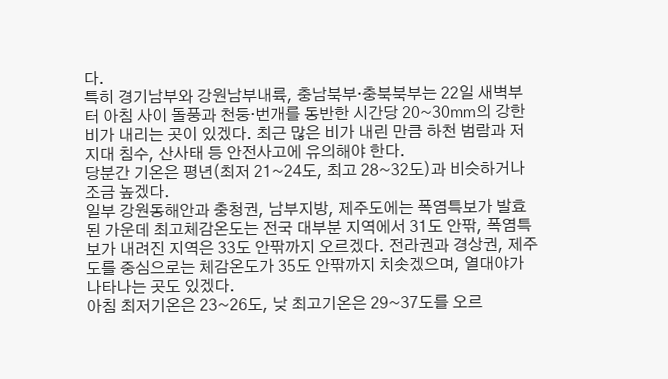다.
특히 경기남부와 강원남부내륙, 충남북부·충북북부는 22일 새벽부터 아침 사이 돌풍과 천둥·번개를 동반한 시간당 20~30㎜의 강한 비가 내리는 곳이 있겠다. 최근 많은 비가 내린 만큼 하천 범람과 저지대 침수, 산사태 등 안전사고에 유의해야 한다.
당분간 기온은 평년(최저 21~24도, 최고 28~32도)과 비슷하거나 조금 높겠다.
일부 강원동해안과 충청권, 남부지방, 제주도에는 폭염특보가 발효된 가운데 최고체감온도는 전국 대부분 지역에서 31도 안팎, 폭염특보가 내려진 지역은 33도 안팎까지 오르겠다. 전라권과 경상권, 제주도를 중심으로는 체감온도가 35도 안팎까지 치솟겠으며, 열대야가 나타나는 곳도 있겠다.
아침 최저기온은 23~26도, 낮 최고기온은 29~37도를 오르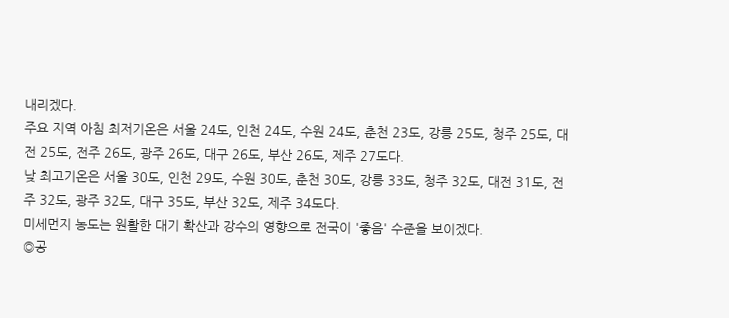내리겠다.
주요 지역 아침 최저기온은 서울 24도, 인천 24도, 수원 24도, 춘천 23도, 강릉 25도, 청주 25도, 대전 25도, 전주 26도, 광주 26도, 대구 26도, 부산 26도, 제주 27도다.
낮 최고기온은 서울 30도, 인천 29도, 수원 30도, 춘천 30도, 강릉 33도, 청주 32도, 대전 31도, 전주 32도, 광주 32도, 대구 35도, 부산 32도, 제주 34도다.
미세먼지 농도는 원활한 대기 확산과 강수의 영향으로 전국이 '좋음' 수준을 보이겠다.
◎공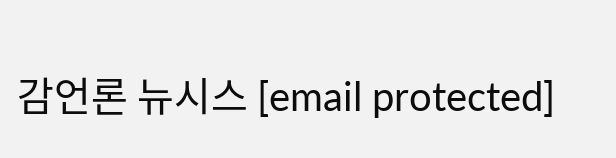감언론 뉴시스 [email protected]